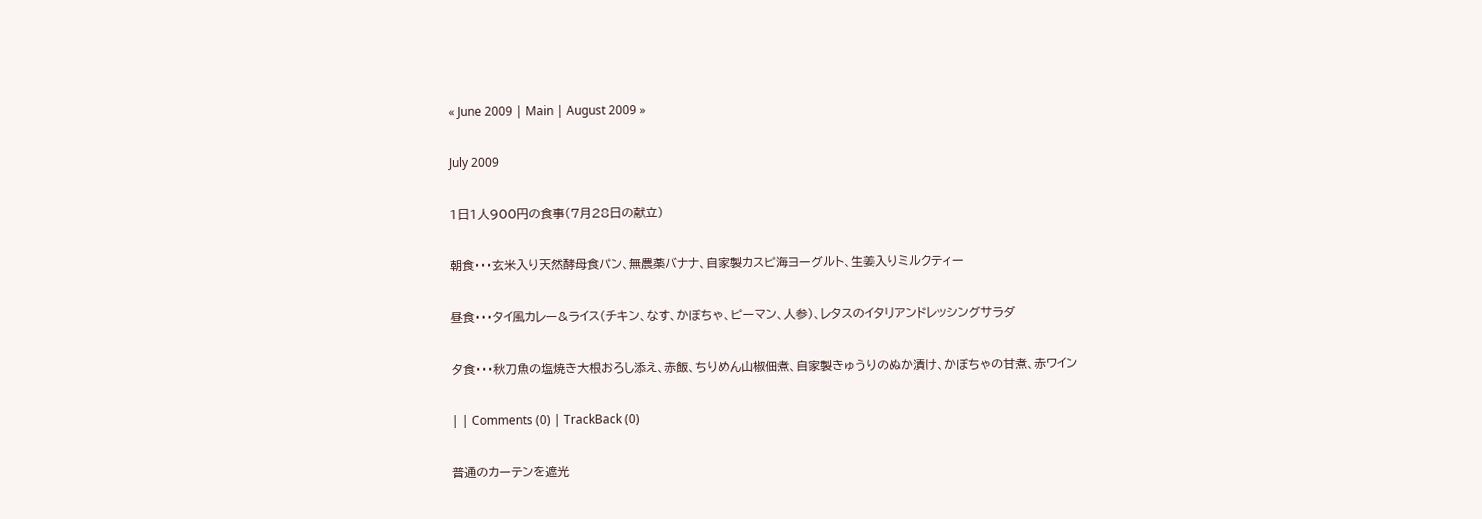« June 2009 | Main | August 2009 »

July 2009

1日1人900円の食事(7月28日の献立)

朝食・・・玄米入り天然酵母食パン、無農薬バナナ、自家製カスピ海ヨーグルト、生姜入りミルクティー

昼食・・・タイ風カレー&ライス(チキン、なす、かぼちゃ、ピーマン、人参)、レタスのイタリアンドレッシングサラダ

夕食・・・秋刀魚の塩焼き大根おろし添え、赤飯、ちりめん山椒佃煮、自家製きゅうりのぬか漬け、かぼちゃの甘煮、赤ワイン

| | Comments (0) | TrackBack (0)

普通のカーテンを遮光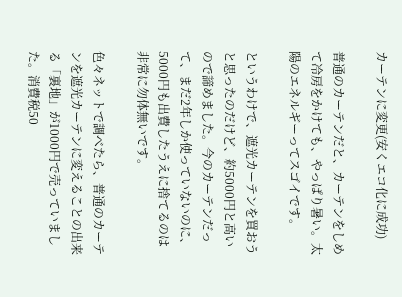カーテンに変更(安くエコ化に成功)

普通のカーテンだと、カーテンをしめて冷房をかけても、やっぱり暑い。太陽のエネルギーってスゴイです。

というわけで、遮光カーテンを買おうと思ったのだけど、約5000円と高いので諦めました。今のカーテンだって、まだ2年しか使っていないのに、5000円も出費したうえに捨てるのは非常に勿体無いです。

色々ネットで調べたら、普通のカーテンを遮光カーテンに変えることの出来る「裏地」が1000円で売っていました。消費税50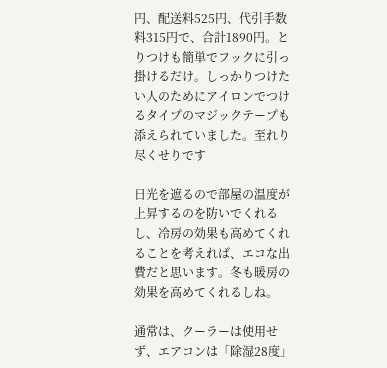円、配送料525円、代引手数料315円で、合計1890円。とりつけも簡単でフックに引っ掛けるだけ。しっかりつけたい人のためにアイロンでつけるタイプのマジックテープも添えられていました。至れり尽くせりです

日光を遮るので部屋の温度が上昇するのを防いでくれるし、冷房の効果も高めてくれることを考えれば、エコな出費だと思います。冬も暖房の効果を高めてくれるしね。

通常は、クーラーは使用せず、エアコンは「除湿28度」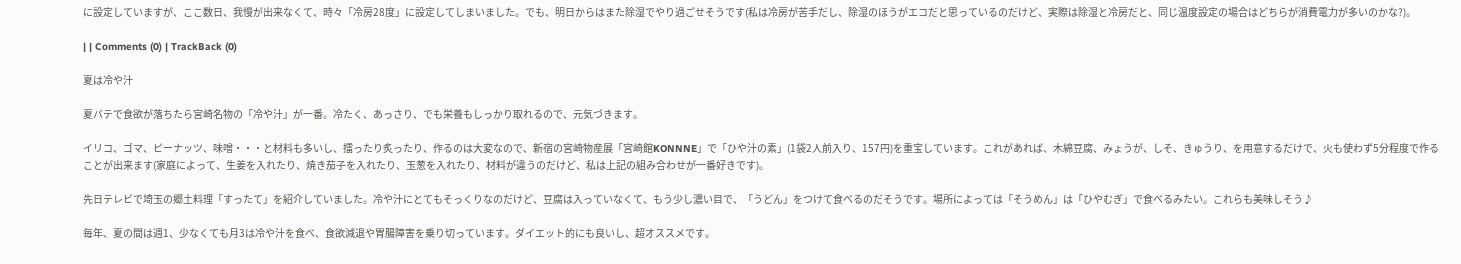に設定していますが、ここ数日、我慢が出来なくて、時々「冷房28度」に設定してしまいました。でも、明日からはまた除湿でやり過ごせそうです(私は冷房が苦手だし、除湿のほうがエコだと思っているのだけど、実際は除湿と冷房だと、同じ温度設定の場合はどちらが消費電力が多いのかな?)。

| | Comments (0) | TrackBack (0)

夏は冷や汁

夏バテで食欲が落ちたら宮崎名物の「冷や汁」が一番。冷たく、あっさり、でも栄養もしっかり取れるので、元気づきます。

イリコ、ゴマ、ピーナッツ、味噌・・・と材料も多いし、擂ったり炙ったり、作るのは大変なので、新宿の宮崎物産展「宮崎館KONNNE」で「ひや汁の素」(1袋2人前入り、157円)を重宝しています。これがあれば、木綿豆腐、みょうが、しそ、きゅうり、を用意するだけで、火も使わず5分程度で作ることが出来ます(家庭によって、生姜を入れたり、焼き茄子を入れたり、玉葱を入れたり、材料が違うのだけど、私は上記の組み合わせが一番好きです)。

先日テレビで埼玉の郷土料理「すったて」を紹介していました。冷や汁にとてもそっくりなのだけど、豆腐は入っていなくて、もう少し濃い目で、「うどん」をつけて食べるのだそうです。場所によっては「そうめん」は「ひやむぎ」で食べるみたい。これらも美味しそう♪

毎年、夏の間は週1、少なくても月3は冷や汁を食べ、食欲減退や胃腸障害を乗り切っています。ダイエット的にも良いし、超オススメです。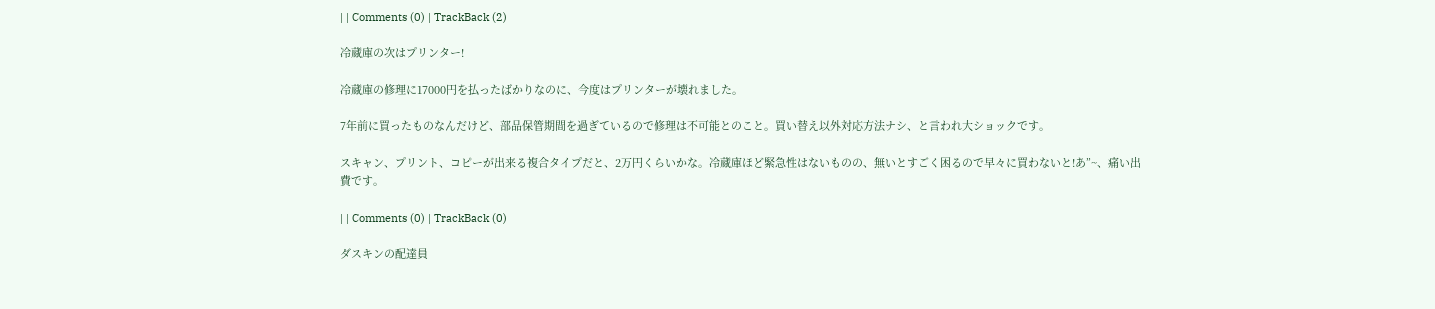| | Comments (0) | TrackBack (2)

冷蔵庫の次はプリンター!

冷蔵庫の修理に17000円を払ったばかりなのに、今度はプリンターが壊れました。

7年前に買ったものなんだけど、部品保管期間を過ぎているので修理は不可能とのこと。買い替え以外対応方法ナシ、と言われ大ショックです。

スキャン、プリント、コピーが出来る複合タイプだと、2万円くらいかな。冷蔵庫ほど緊急性はないものの、無いとすごく困るので早々に買わないと!あ”~、痛い出費です。

| | Comments (0) | TrackBack (0)

ダスキンの配達員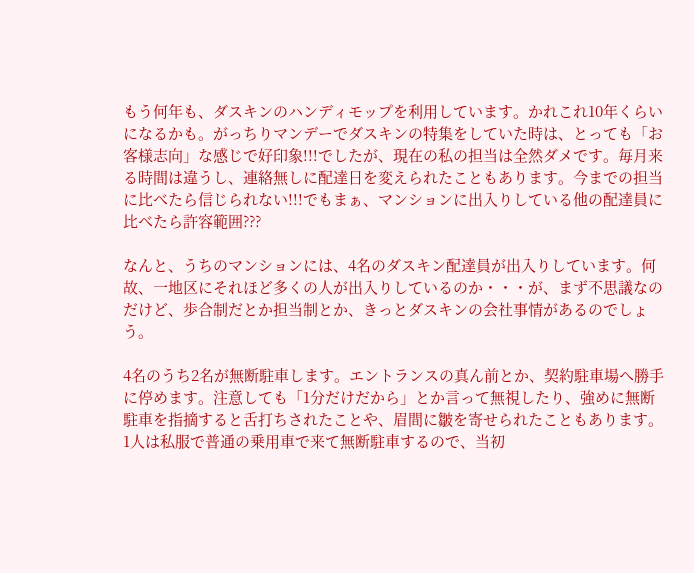もう何年も、ダスキンのハンディモップを利用しています。かれこれ10年くらいになるかも。がっちりマンデーでダスキンの特集をしていた時は、とっても「お客様志向」な感じで好印象!!!でしたが、現在の私の担当は全然ダメです。毎月来る時間は違うし、連絡無しに配達日を変えられたこともあります。今までの担当に比べたら信じられない!!!でもまぁ、マンションに出入りしている他の配達員に比べたら許容範囲???

なんと、うちのマンションには、4名のダスキン配達員が出入りしています。何故、一地区にそれほど多くの人が出入りしているのか・・・が、まず不思議なのだけど、歩合制だとか担当制とか、きっとダスキンの会社事情があるのでしょう。

4名のうち2名が無断駐車します。エントランスの真ん前とか、契約駐車場へ勝手に停めます。注意しても「1分だけだから」とか言って無視したり、強めに無断駐車を指摘すると舌打ちされたことや、眉間に皺を寄せられたこともあります。1人は私服で普通の乗用車で来て無断駐車するので、当初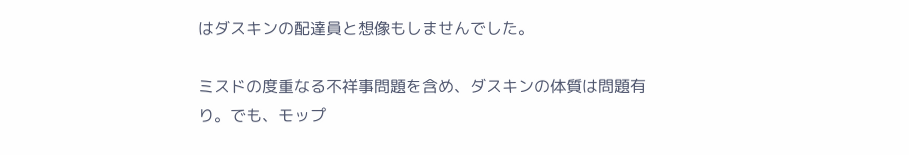はダスキンの配達員と想像もしませんでした。

ミスドの度重なる不祥事問題を含め、ダスキンの体質は問題有り。でも、モップ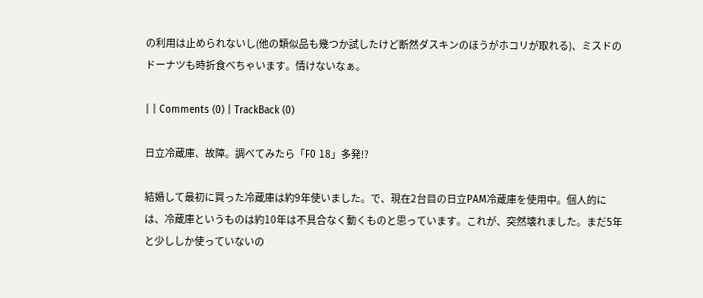の利用は止められないし(他の類似品も幾つか試したけど断然ダスキンのほうがホコリが取れる)、ミスドのドーナツも時折食べちゃいます。情けないなぁ。

| | Comments (0) | TrackBack (0)

日立冷蔵庫、故障。調べてみたら「F0 18」多発!?

結婚して最初に買った冷蔵庫は約9年使いました。で、現在2台目の日立PAM冷蔵庫を使用中。個人的には、冷蔵庫というものは約10年は不具合なく動くものと思っています。これが、突然壊れました。まだ5年と少ししか使っていないの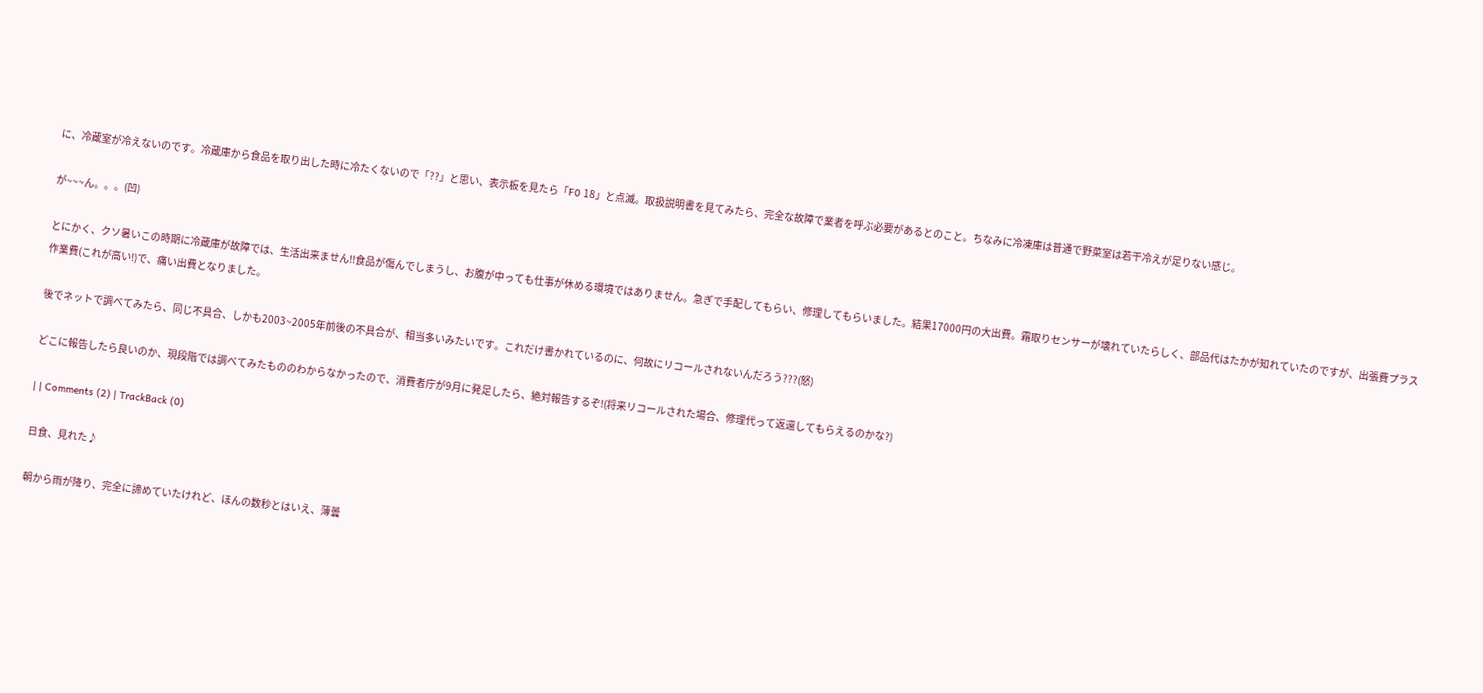に、冷蔵室が冷えないのです。冷蔵庫から食品を取り出した時に冷たくないので「??」と思い、表示板を見たら「F0 18」と点滅。取扱説明書を見てみたら、完全な故障で業者を呼ぶ必要があるとのこと。ちなみに冷凍庫は普通で野菜室は若干冷えが足りない感じ。

が~~~ん。。。(凹)

とにかく、クソ暑いこの時期に冷蔵庫が故障では、生活出来ません!!食品が傷んでしまうし、お腹が中っても仕事が休める環境ではありません。急ぎで手配してもらい、修理してもらいました。結果17000円の大出費。霜取りセンサーが壊れていたらしく、部品代はたかが知れていたのですが、出張費プラス作業費(これが高い!)で、痛い出費となりました。

後でネットで調べてみたら、同じ不具合、しかも2003~2005年前後の不具合が、相当多いみたいです。これだけ書かれているのに、何故にリコールされないんだろう???(怒)

どこに報告したら良いのか、現段階では調べてみたもののわからなかったので、消費者庁が9月に発足したら、絶対報告するぞ!(将来リコールされた場合、修理代って返還してもらえるのかな?)

| | Comments (2) | TrackBack (0)

日食、見れた♪

朝から雨が降り、完全に諦めていたけれど、ほんの数秒とはいえ、薄曇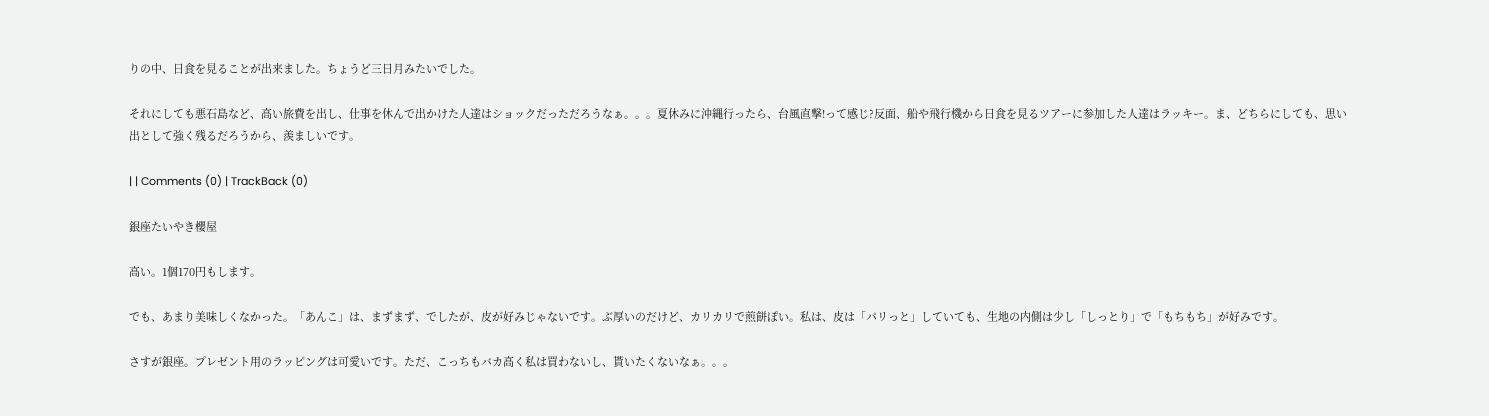りの中、日食を見ることが出来ました。ちょうど三日月みたいでした。

それにしても悪石島など、高い旅費を出し、仕事を休んで出かけた人達はショックだっただろうなぁ。。。夏休みに沖縄行ったら、台風直撃!って感じ?反面、船や飛行機から日食を見るツアーに参加した人達はラッキー。ま、どちらにしても、思い出として強く残るだろうから、羨ましいです。

| | Comments (0) | TrackBack (0)

銀座たいやき櫻屋

高い。1個170円もします。

でも、あまり美味しくなかった。「あんこ」は、まずまず、でしたが、皮が好みじゃないです。ぶ厚いのだけど、カリカリで煎餅ぽい。私は、皮は「パリっと」していても、生地の内側は少し「しっとり」で「もちもち」が好みです。

さすが銀座。プレゼント用のラッピングは可愛いです。ただ、こっちもバカ高く私は買わないし、貰いたくないなぁ。。。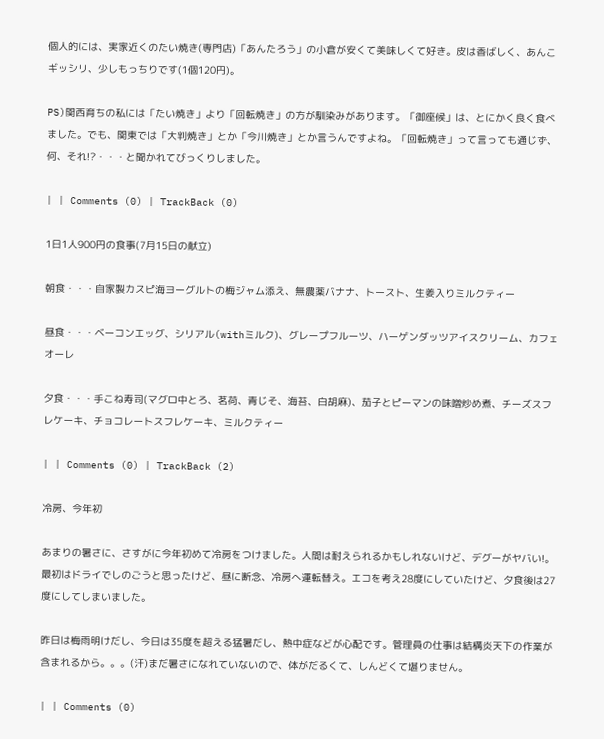個人的には、実家近くのたい焼き(専門店)「あんたろう」の小倉が安くて美味しくて好き。皮は香ばしく、あんこギッシリ、少しもっちりです(1個120円)。

PS)関西育ちの私には「たい焼き」より「回転焼き」の方が馴染みがあります。「御座候」は、とにかく良く食べました。でも、関東では「大判焼き」とか「今川焼き」とか言うんですよね。「回転焼き」って言っても通じず、何、それ!?・・・と聞かれてびっくりしました。

| | Comments (0) | TrackBack (0)

1日1人900円の食事(7月15日の献立)

朝食・・・自家製カスピ海ヨーグルトの梅ジャム添え、無農薬バナナ、トースト、生姜入りミルクティー

昼食・・・ベーコンエッグ、シリアル(withミルク)、グレープフルーツ、ハーゲンダッツアイスクリーム、カフェオーレ

夕食・・・手こね寿司(マグロ中とろ、茗荷、青じそ、海苔、白胡麻)、茄子とピーマンの味噌炒め煮、チーズスフレケーキ、チョコレートスフレケーキ、ミルクティー

| | Comments (0) | TrackBack (2)

冷房、今年初

あまりの暑さに、さすがに今年初めて冷房をつけました。人間は耐えられるかもしれないけど、デグーがヤバい!。最初はドライでしのごうと思ったけど、昼に断念、冷房へ運転替え。エコを考え28度にしていたけど、夕食後は27度にしてしまいました。

昨日は梅雨明けだし、今日は35度を超える猛暑だし、熱中症などが心配です。管理員の仕事は結構炎天下の作業が含まれるから。。。(汗)まだ暑さになれていないので、体がだるくて、しんどくて堪りません。

| | Comments (0)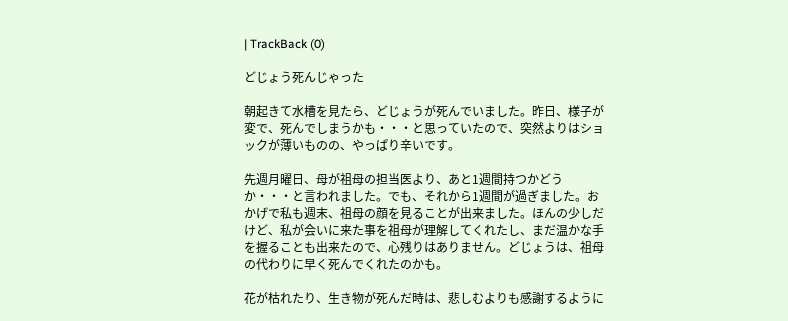| TrackBack (0)

どじょう死んじゃった

朝起きて水槽を見たら、どじょうが死んでいました。昨日、様子が変で、死んでしまうかも・・・と思っていたので、突然よりはショックが薄いものの、やっぱり辛いです。

先週月曜日、母が祖母の担当医より、あと1週間持つかどうか・・・と言われました。でも、それから1週間が過ぎました。おかげで私も週末、祖母の顔を見ることが出来ました。ほんの少しだけど、私が会いに来た事を祖母が理解してくれたし、まだ温かな手を握ることも出来たので、心残りはありません。どじょうは、祖母の代わりに早く死んでくれたのかも。

花が枯れたり、生き物が死んだ時は、悲しむよりも感謝するように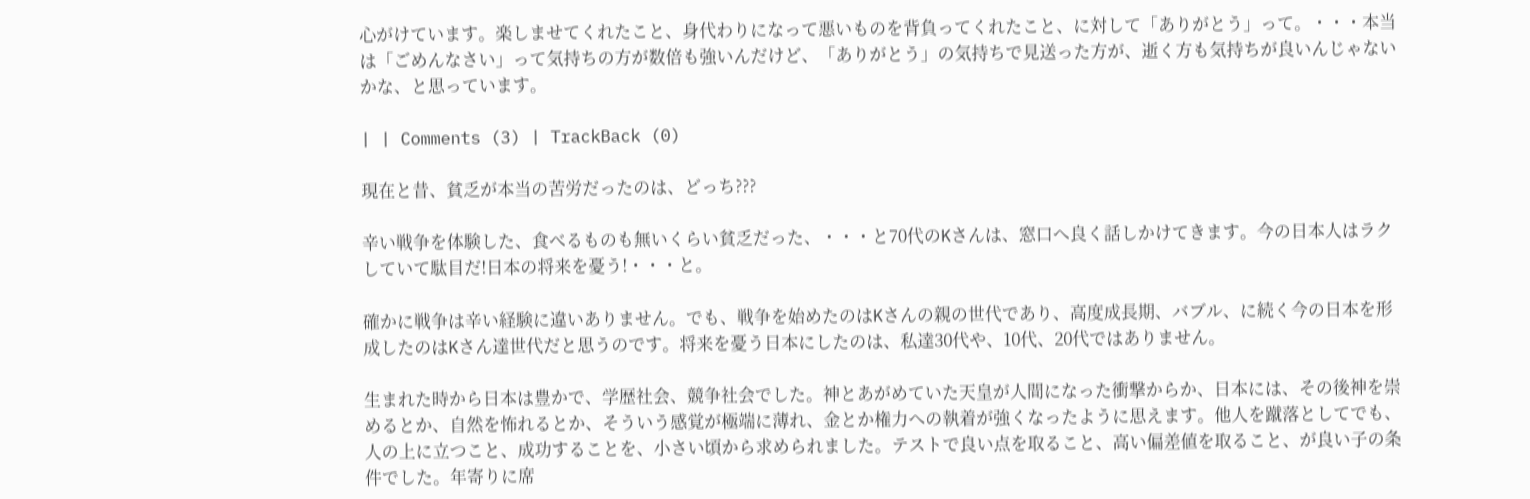心がけています。楽しませてくれたこと、身代わりになって悪いものを背負ってくれたこと、に対して「ありがとう」って。・・・本当は「ごめんなさい」って気持ちの方が数倍も強いんだけど、「ありがとう」の気持ちで見送った方が、逝く方も気持ちが良いんじゃないかな、と思っています。

| | Comments (3) | TrackBack (0)

現在と昔、貧乏が本当の苦労だったのは、どっち???

辛い戦争を体験した、食べるものも無いくらい貧乏だった、・・・と70代のKさんは、窓口へ良く話しかけてきます。今の日本人はラクしていて駄目だ!日本の将来を憂う!・・・と。

確かに戦争は辛い経験に違いありません。でも、戦争を始めたのはKさんの親の世代であり、高度成長期、バブル、に続く今の日本を形成したのはKさん達世代だと思うのです。将来を憂う日本にしたのは、私達30代や、10代、20代ではありません。

生まれた時から日本は豊かで、学歴社会、競争社会でした。神とあがめていた天皇が人間になった衝撃からか、日本には、その後神を崇めるとか、自然を怖れるとか、そういう感覚が極端に薄れ、金とか権力への執着が強くなったように思えます。他人を蹴落としてでも、人の上に立つこと、成功することを、小さい頃から求められました。テストで良い点を取ること、高い偏差値を取ること、が良い子の条件でした。年寄りに席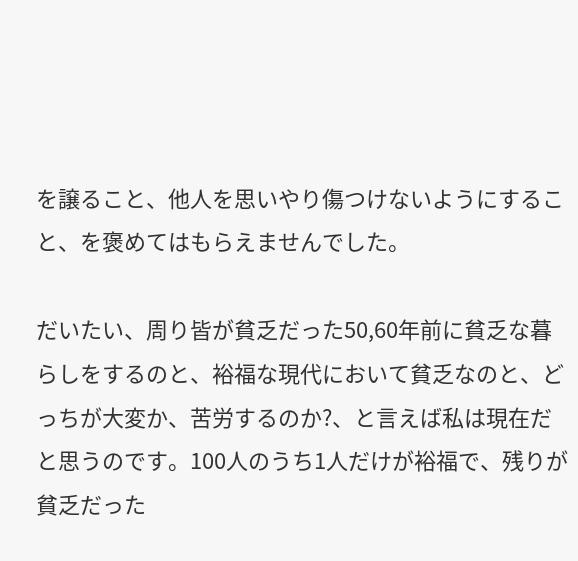を譲ること、他人を思いやり傷つけないようにすること、を褒めてはもらえませんでした。

だいたい、周り皆が貧乏だった50,60年前に貧乏な暮らしをするのと、裕福な現代において貧乏なのと、どっちが大変か、苦労するのか?、と言えば私は現在だと思うのです。100人のうち1人だけが裕福で、残りが貧乏だった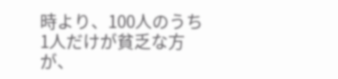時より、100人のうち1人だけが貧乏な方が、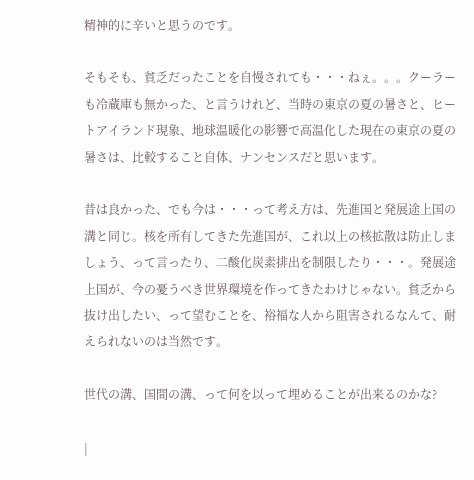精神的に辛いと思うのです。

そもそも、貧乏だったことを自慢されても・・・ねぇ。。。クーラーも冷蔵庫も無かった、と言うけれど、当時の東京の夏の暑さと、ヒートアイランド現象、地球温暖化の影響で高温化した現在の東京の夏の暑さは、比較すること自体、ナンセンスだと思います。

昔は良かった、でも今は・・・って考え方は、先進国と発展途上国の溝と同じ。核を所有してきた先進国が、これ以上の核拡散は防止しましょう、って言ったり、二酸化炭素排出を制限したり・・・。発展途上国が、今の憂うべき世界環境を作ってきたわけじゃない。貧乏から抜け出したい、って望むことを、裕福な人から阻害されるなんて、耐えられないのは当然です。

世代の溝、国間の溝、って何を以って埋めることが出来るのかな?

|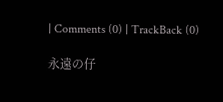| Comments (0) | TrackBack (0)

永遠の仔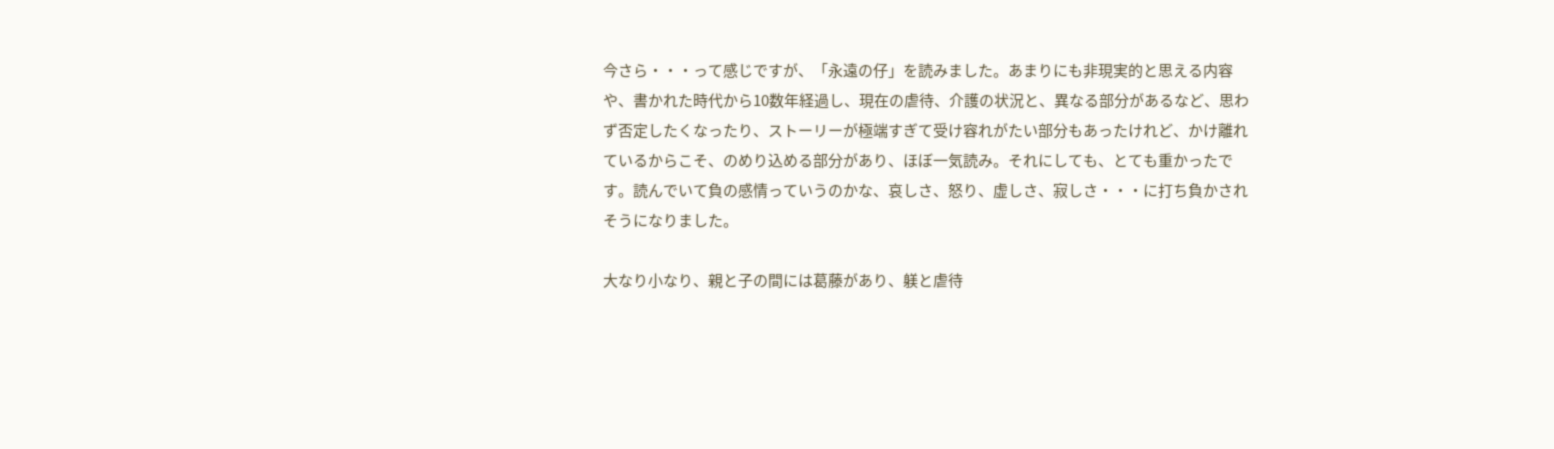今さら・・・って感じですが、「永遠の仔」を読みました。あまりにも非現実的と思える内容や、書かれた時代から10数年経過し、現在の虐待、介護の状況と、異なる部分があるなど、思わず否定したくなったり、ストーリーが極端すぎて受け容れがたい部分もあったけれど、かけ離れているからこそ、のめり込める部分があり、ほぼ一気読み。それにしても、とても重かったです。読んでいて負の感情っていうのかな、哀しさ、怒り、虚しさ、寂しさ・・・に打ち負かされそうになりました。

大なり小なり、親と子の間には葛藤があり、躾と虐待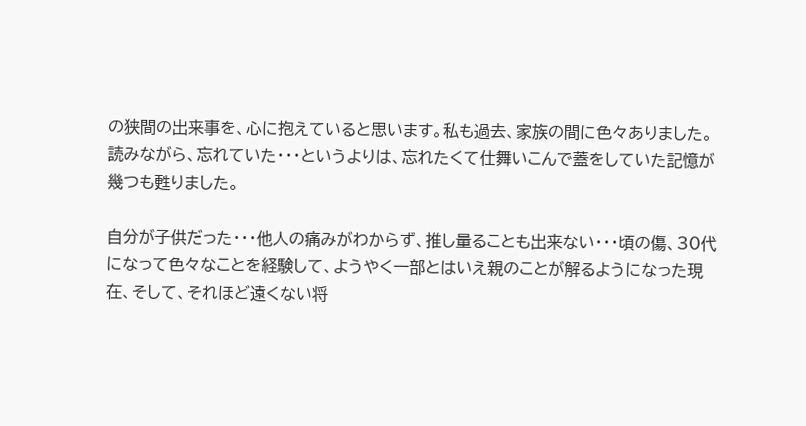の狭間の出来事を、心に抱えていると思います。私も過去、家族の間に色々ありました。読みながら、忘れていた・・・というよりは、忘れたくて仕舞いこんで蓋をしていた記憶が幾つも甦りました。

自分が子供だった・・・他人の痛みがわからず、推し量ることも出来ない・・・頃の傷、30代になって色々なことを経験して、ようやく一部とはいえ親のことが解るようになった現在、そして、それほど遠くない将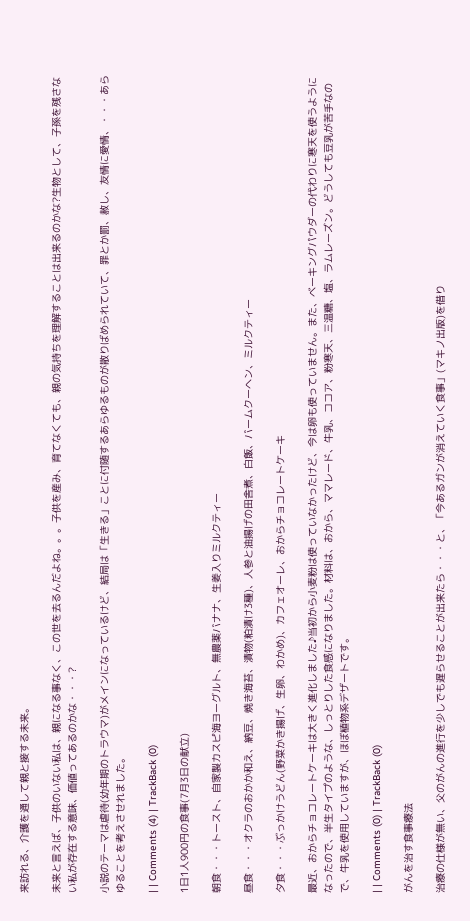来訪れる、介護を通して親と接する未来。

未来と言えば、子供のいない私は、親になる事なく、この世を去るんだよね。。。子供を産み、育てなくても、親の気持ちを理解することは出来るのかな?生物として、子孫を残さない私が存在する意味、価値ってあるのかな・・・?

小説のテーマは虐待(幼年期のトラウマ)がメインになっているけど、結局は「生きる」ことに付随するあらゆるものが散りばめられていて、罪とか罰、赦し、友情に愛情、・・・あらゆることを考えさせれました。

| | Comments (4) | TrackBack (0)

1日1人900円の食事(7月3日の献立)

朝食・・・トースト、自家製カスピ海ヨーグルト、無農薬バナナ、生姜入りミルクティー

昼食・・・オクラのおかか和え、納豆、焼き海苔、漬物(粕漬け3種)、人参と油揚げの田舎煮、白飯、バームクーヘン、ミルクティー

夕食・・・ぶっかけうどん(野菜かき揚げ、生卵、わかめ)、カフェオーレ、おからチョコレートケーキ

最近、おからチョコレートケーキは大きく進化しました♪当初から小麦粉は使っていなかったけど、今は卵も使っていません。また、ベーキングパウダーの代わりに寒天を使うようになったので、半生タイプのような、しっとりした食感になりました。材料は、おから、ママレード、牛乳、ココア、粉寒天、三温糖、塩、ラムレーズン。どうしても豆乳が苦手なので、牛乳を使用していますが、ほぼ植物系デザートです。

| | Comments (0) | TrackBack (0)

がんを治す食事療法

治療の仕様が無い、父のがんの進行を少しでも遅らせることが出来たら・・・と、「今あるガンが消えていく食事」(マキノ出版)を借り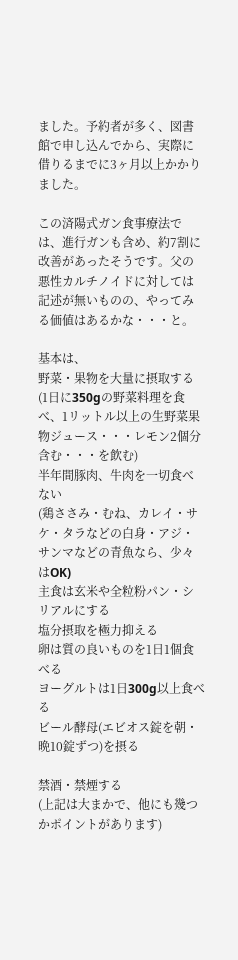ました。予約者が多く、図書館で申し込んでから、実際に借りるまでに3ヶ月以上かかりました。

この済陽式ガン食事療法では、進行ガンも含め、約7割に改善があったそうです。父の悪性カルチノイドに対しては記述が無いものの、やってみる価値はあるかな・・・と。

基本は、
野菜・果物を大量に摂取する
(1日に350gの野菜料理を食べ、1リットル以上の生野菜果物ジュース・・・レモン2個分含む・・・を飲む)
半年間豚肉、牛肉を一切食べない
(鶏ささみ・むね、カレイ・サケ・タラなどの白身・アジ・サンマなどの青魚なら、少々はOK)
主食は玄米や全粒粉パン・シリアルにする
塩分摂取を極力抑える
卵は質の良いものを1日1個食べる
ヨーグルトは1日300g以上食べる
ビール酵母(エビオス錠を朝・晩10錠ずつ)を摂る

禁酒・禁煙する
(上記は大まかで、他にも幾つかポイントがあります)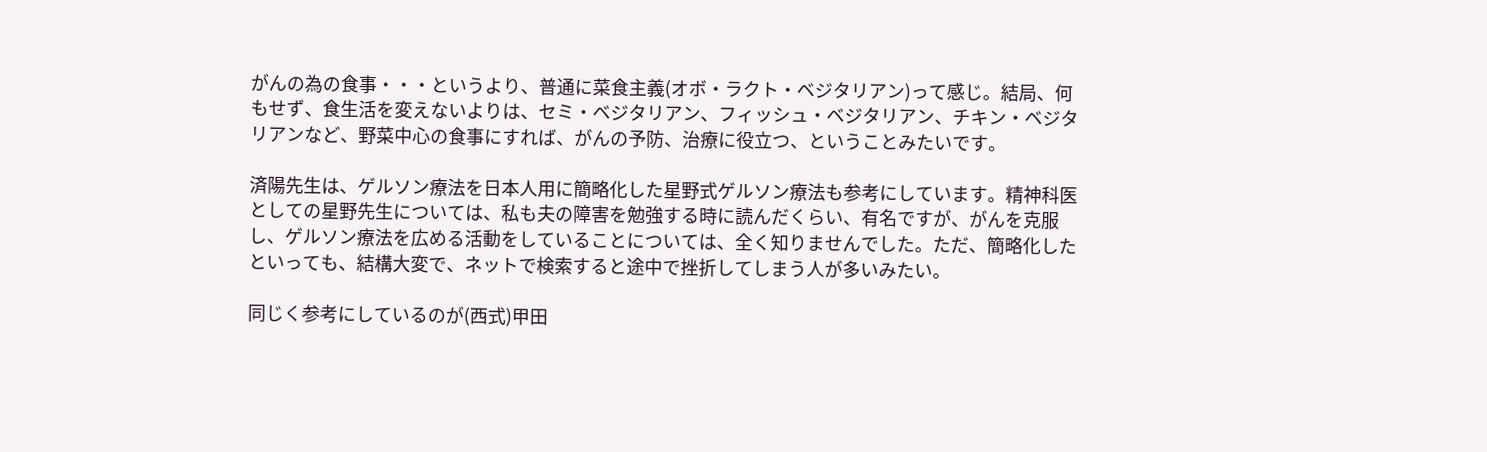がんの為の食事・・・というより、普通に菜食主義(オボ・ラクト・ベジタリアン)って感じ。結局、何もせず、食生活を変えないよりは、セミ・ベジタリアン、フィッシュ・ベジタリアン、チキン・ベジタリアンなど、野菜中心の食事にすれば、がんの予防、治療に役立つ、ということみたいです。

済陽先生は、ゲルソン療法を日本人用に簡略化した星野式ゲルソン療法も参考にしています。精神科医としての星野先生については、私も夫の障害を勉強する時に読んだくらい、有名ですが、がんを克服し、ゲルソン療法を広める活動をしていることについては、全く知りませんでした。ただ、簡略化したといっても、結構大変で、ネットで検索すると途中で挫折してしまう人が多いみたい。

同じく参考にしているのが(西式)甲田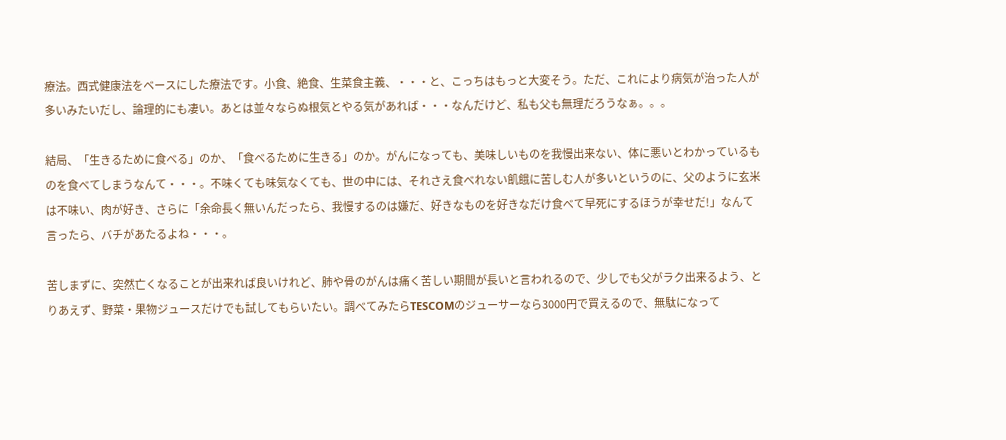療法。西式健康法をベースにした療法です。小食、絶食、生菜食主義、・・・と、こっちはもっと大変そう。ただ、これにより病気が治った人が多いみたいだし、論理的にも凄い。あとは並々ならぬ根気とやる気があれば・・・なんだけど、私も父も無理だろうなぁ。。。

結局、「生きるために食べる」のか、「食べるために生きる」のか。がんになっても、美味しいものを我慢出来ない、体に悪いとわかっているものを食べてしまうなんて・・・。不味くても味気なくても、世の中には、それさえ食べれない飢餓に苦しむ人が多いというのに、父のように玄米は不味い、肉が好き、さらに「余命長く無いんだったら、我慢するのは嫌だ、好きなものを好きなだけ食べて早死にするほうが幸せだ!」なんて言ったら、バチがあたるよね・・・。

苦しまずに、突然亡くなることが出来れば良いけれど、肺や骨のがんは痛く苦しい期間が長いと言われるので、少しでも父がラク出来るよう、とりあえず、野菜・果物ジュースだけでも試してもらいたい。調べてみたらTESCOMのジューサーなら3000円で買えるので、無駄になって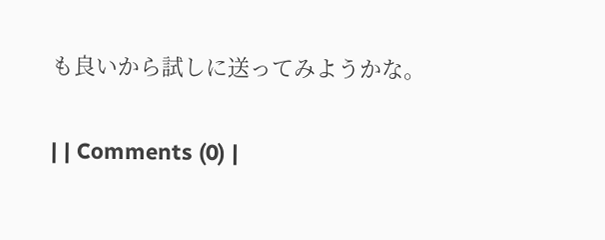も良いから試しに送ってみようかな。

| | Comments (0) |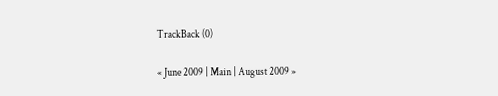TrackBack (0)

« June 2009 | Main | August 2009 »